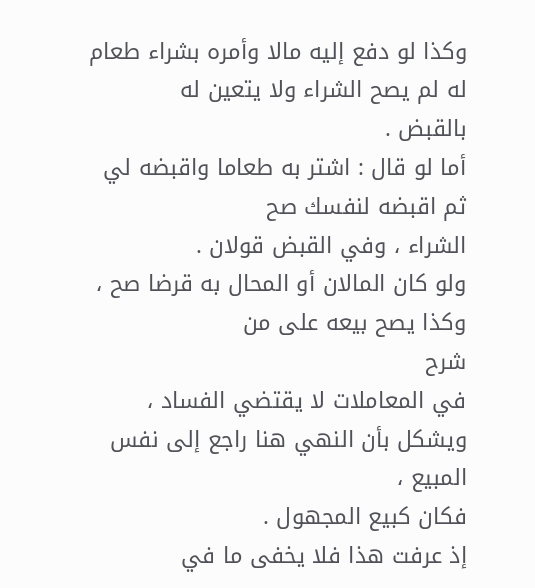وكذا لو دفع إليه مالا وأمره بشراء طعام له لم يصح الشراء ولا يتعين له
بالقبض .
أما لو قال : اشتر به طعاما واقبضه لي ثم اقبضه لنفسك صح
الشراء ، وفي القبض قولان .
ولو كان المالان أو المحال به قرضا صح ، وكذا يصح بيعه على من
شرح
في المعاملات لا يقتضي الفساد ، ويشكل بأن النهي هنا راجع إلى نفس المبيع ،
فكان كبيع المجهول .
إذ عرفت هذا فلا يخفى ما في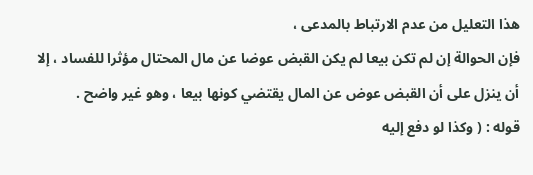هذا التعليل من عدم الارتباط بالمدعى ،
فإن الحوالة إن لم تكن بيعا لم يكن القبض عوضا عن مال المحتال مؤثرا للفساد ، إلا
أن ينزل على أن القبض عوض عن المال يقتضي كونها بيعا ، وهو غير واضح .
قوله : ( وكذا لو دفع إليه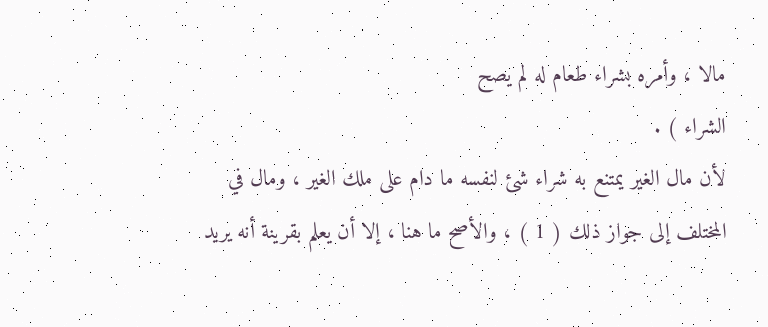مالا ، وأمره بشراء طعام له لم يصح
الشراء ) .
لأن مال الغير يمتنع به شراء شئ لنفسه ما دام على ملك الغير ، ومال في
المختلف إلى جواز ذلك ( 1 ) ، والأصح ما هنا ، إلا أن يعلم بقرينة أنه يريد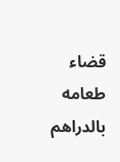قضاء
طعامه بالدراهم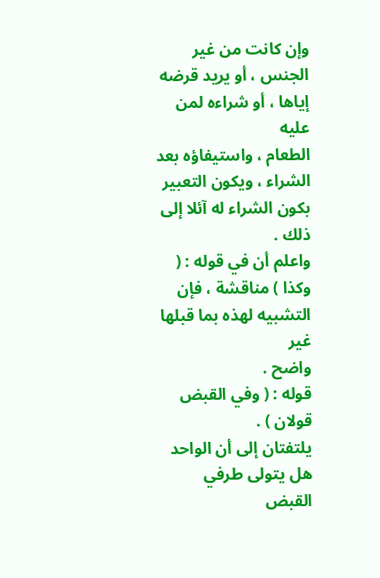وإن كانت من غير الجنس ، أو يريد قرضه إياها ، أو شراءه لمن عليه
الطعام ، واستيفاؤه بعد الشراء ، ويكون التعبير بكون الشراء له آئلا إلى ذلك .
واعلم أن في قوله : ( وكذا ) مناقشة ، فإن التشبيه لهذه بما قبلها غير
واضح .
قوله : ( وفي القبض قولان ) .
يلتفتان إلى أن الواحد هل يتولى طرفي القبض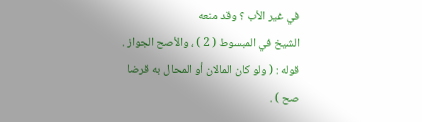في غير الأب ؟ وقد منعه
الشيخ في المبسوط ( 2 ) ، والأصح الجواز .
قوله : ( ولو كان المالان أو المحال به قرضا صح ) .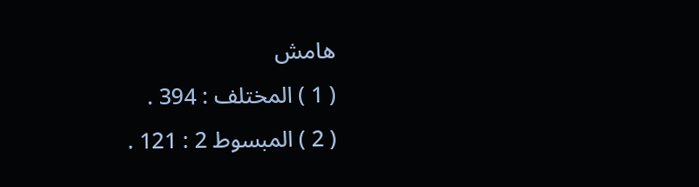هامش
( 1 ) المختلف : 394 .
( 2 ) المبسوط 2 : 121 .